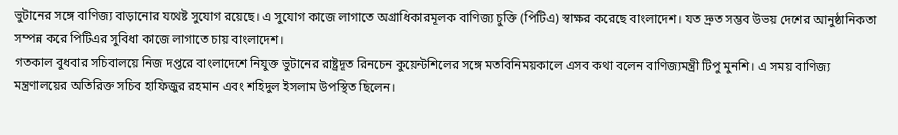ভুটানের সঙ্গে বাণিজ্য বাড়ানোর যথেষ্ট সুযোগ রয়েছে। এ সুযোগ কাজে লাগাতে অগ্রাধিকারমূলক বাণিজ্য চুক্তি (পিটিএ) স্বাক্ষর করেছে বাংলাদেশ। যত দ্রুত সম্ভব উভয় দেশের আনুষ্ঠানিকতা সম্পন্ন করে পিটিএর সুবিধা কাজে লাগাতে চায় বাংলাদেশ।
গতকাল বুধবার সচিবালয়ে নিজ দপ্তরে বাংলাদেশে নিযুক্ত ভুটানের রাষ্ট্রদূত রিনচেন কুয়েন্টশিলের সঙ্গে মতবিনিময়কালে এসব কথা বলেন বাণিজ্যমন্ত্রী টিপু মুনশি। এ সময় বাণিজ্য মন্ত্রণালয়ের অতিরিক্ত সচিব হাফিজুর রহমান এবং শহিদুল ইসলাম উপস্থিত ছিলেন।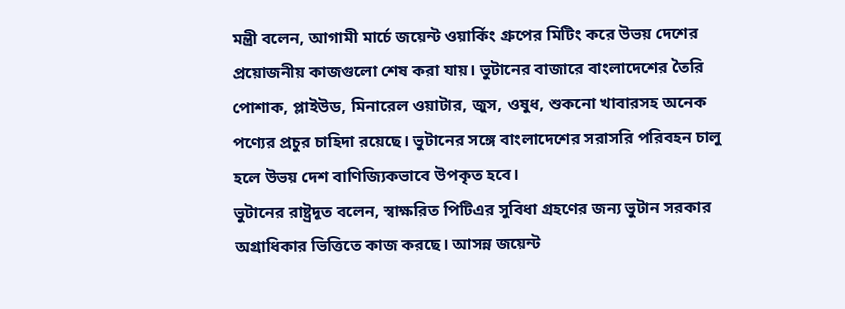মন্ত্রী বলেন, আগামী মার্চে জয়েন্ট ওয়ার্কিং গ্রুপের মিটিং করে উভয় দেশের প্রয়োজনীয় কাজগুলো শেষ করা যায়। ভুটানের বাজারে বাংলাদেশের তৈরি পোশাক, প্লাইউড, মিনারেল ওয়াটার, জুস, ওষুধ, শুকনো খাবারসহ অনেক পণ্যের প্রচুর চাহিদা রয়েছে। ভুটানের সঙ্গে বাংলাদেশের সরাসরি পরিবহন চালু হলে উভয় দেশ বাণিজ্যিকভাবে উপকৃত হবে।
ভুটানের রাষ্ট্রদূত বলেন, স্বাক্ষরিত পিটিএর সুবিধা গ্রহণের জন্য ভুটান সরকার অগ্রাধিকার ভিত্তিতে কাজ করছে। আসন্ন জয়েন্ট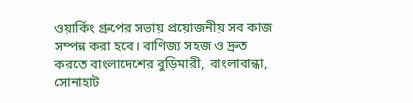ওয়ার্কিং গ্রুপের সভায় প্রয়োজনীয় সব কাজ সম্পন্ন করা হবে। বাণিজ্য সহজ ও দ্রুত করতে বাংলাদেশের বুড়িমারী, বাংলাবান্ধা, সোনাহাট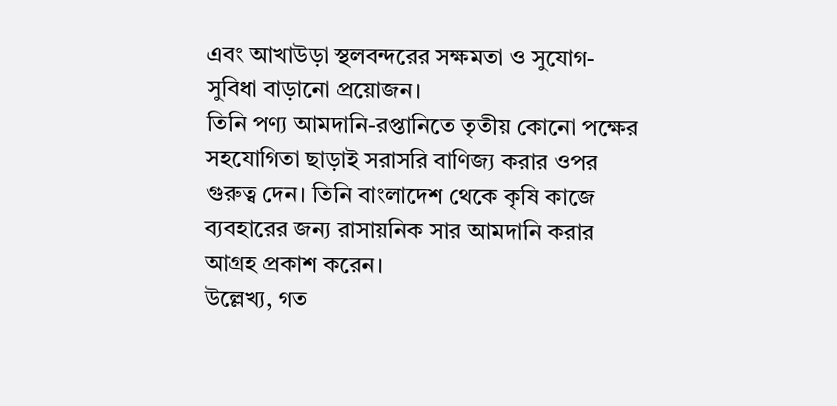এবং আখাউড়া স্থলবন্দরের সক্ষমতা ও সুযোগ-সুবিধা বাড়ানো প্রয়োজন।
তিনি পণ্য আমদানি-রপ্তানিতে তৃতীয় কোনো পক্ষের সহযোগিতা ছাড়াই সরাসরি বাণিজ্য করার ওপর গুরুত্ব দেন। তিনি বাংলাদেশ থেকে কৃষি কাজে ব্যবহারের জন্য রাসায়নিক সার আমদানি করার আগ্রহ প্রকাশ করেন।
উল্লেখ্য, গত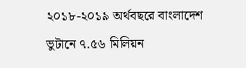২০১৮-২০১৯ অর্থবছরে বাংলাদেশ ভুটানে ৭.৫৬ মিলিয়ন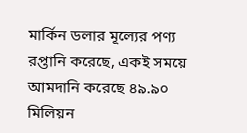মার্কিন ডলার মূল্যের পণ্য রপ্তানি করেছে, একই সময়ে আমদানি করেছে ৪৯.৯০ মিলিয়ন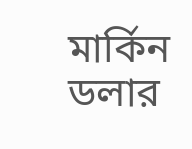মার্কিন ডলার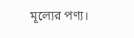মূল্যের পণ্য।